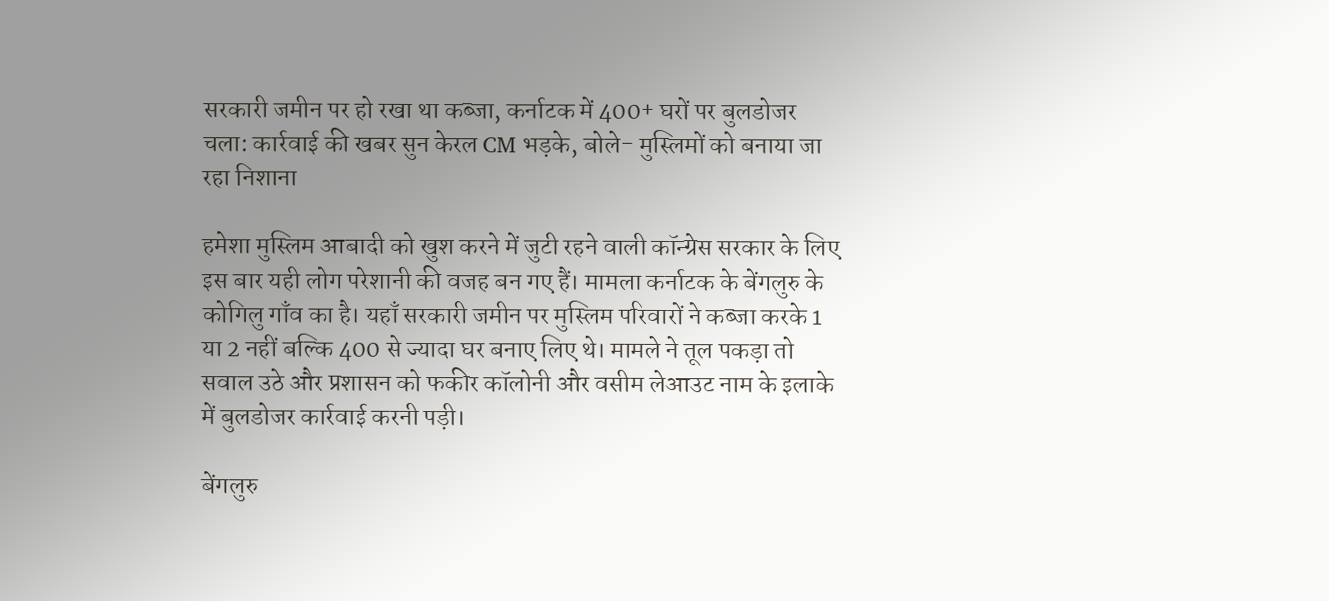सरकारी जमीन पर हो रखा था कब्जा, कर्नाटक में 400+ घरों पर बुलडोजर चला: कार्रवाई की खबर सुन केरल CM भड़के, बोले- मुस्लिमों को बनाया जा रहा निशाना

हमेशा मुस्लिम आबादी को खुश करने में जुटी रहने वाली कॉन्ग्रेस सरकार के लिए इस बार यही लोग परेशानी की वजह बन गए हैं। मामला कर्नाटक के बेंगलुरु के कोगिलु गाँव का है। यहाँ सरकारी जमीन पर मुस्लिम परिवारों ने कब्जा करके 1 या 2 नहीं बल्कि 400 से ज्यादा घर बनाए लिए थे। मामले ने तूल पकड़ा तो सवाल उठे और प्रशासन को फकीर कॉलोनी और वसीम लेआउट नाम के इलाके में बुलडोजर कार्रवाई करनी पड़ी।

बेंगलुरु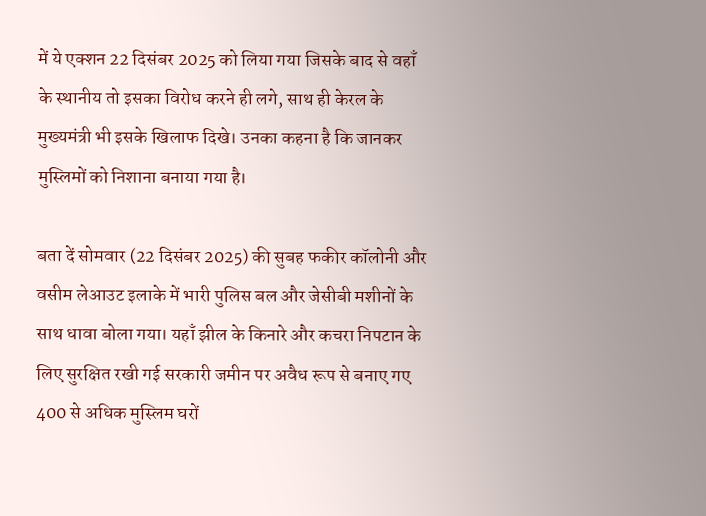में ये एक्शन 22 दिसंबर 2025 को लिया गया जिसके बाद से वहाँ के स्थानीय तो इसका विरोध करने ही लगे, साथ ही केरल के मुख्यमंत्री भी इसके खिलाफ दिखे। उनका कहना है कि जानकर मुस्लिमों को निशाना बनाया गया है।

बता दें सोमवार (22 दिसंबर 2025) की सुबह फकीर कॉलोनी और वसीम लेआउट इलाके में भारी पुलिस बल और जेसीबी मशीनों के साथ धावा बोला गया। यहाँ झील के किनारे और कचरा निपटान के लिए सुरक्षित रखी गई सरकारी जमीन पर अवैध रूप से बनाए गए 400 से अधिक मुस्लिम घरों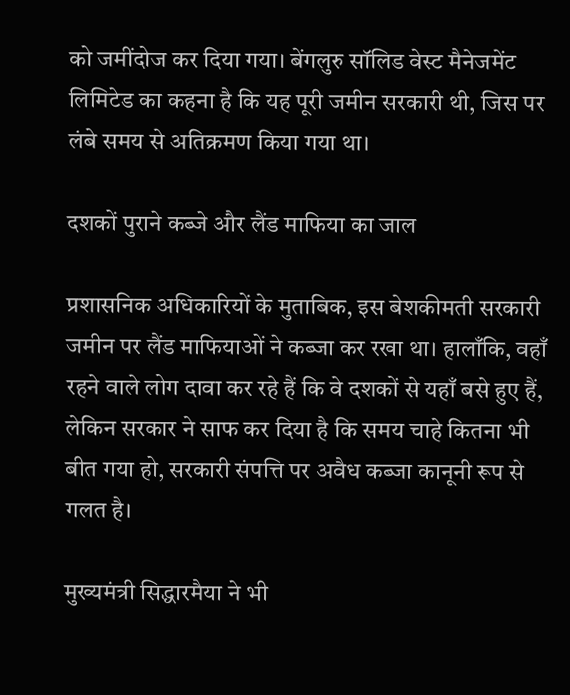को जमींदोज कर दिया गया। बेंगलुरु सॉलिड वेस्ट मैनेजमेंट लिमिटेड का कहना है कि यह पूरी जमीन सरकारी थी, जिस पर लंबे समय से अतिक्रमण किया गया था।

दशकों पुराने कब्जे और लैंड माफिया का जाल

प्रशासनिक अधिकारियों के मुताबिक, इस बेशकीमती सरकारी जमीन पर लैंड माफियाओं ने कब्जा कर रखा था। हालाँकि, वहाँ रहने वाले लोग दावा कर रहे हैं कि वे दशकों से यहाँ बसे हुए हैं, लेकिन सरकार ने साफ कर दिया है कि समय चाहे कितना भी बीत गया हो, सरकारी संपत्ति पर अवैध कब्जा कानूनी रूप से गलत है।

मुख्यमंत्री सिद्धारमैया ने भी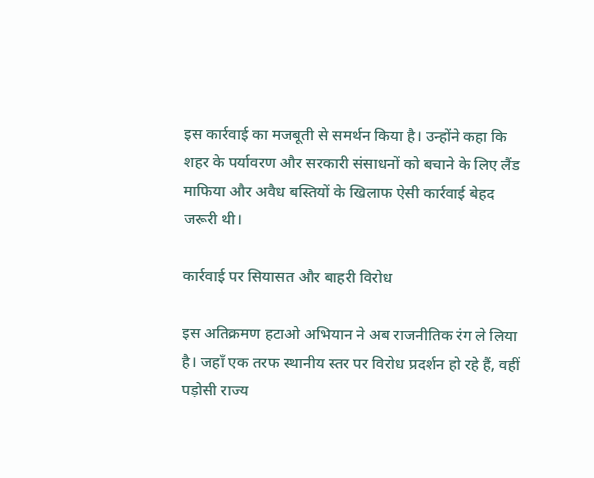इस कार्रवाई का मजबूती से समर्थन किया है। उन्होंने कहा कि शहर के पर्यावरण और सरकारी संसाधनों को बचाने के लिए लैंड माफिया और अवैध बस्तियों के खिलाफ ऐसी कार्रवाई बेहद जरूरी थी।

कार्रवाई पर सियासत और बाहरी विरोध

इस अतिक्रमण हटाओ अभियान ने अब राजनीतिक रंग ले लिया है। जहाँ एक तरफ स्थानीय स्तर पर विरोध प्रदर्शन हो रहे हैं, वहीं पड़ोसी राज्य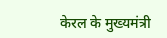केरल के मुख्यमंत्री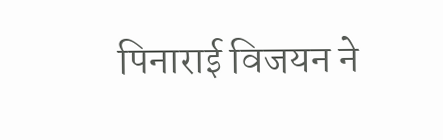पिनाराई विजयन ने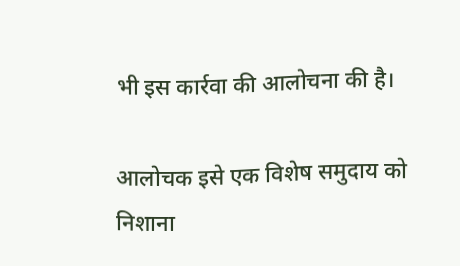भी इस कार्रवा की आलोचना की है।

आलोचक इसे एक विशेष समुदाय को निशाना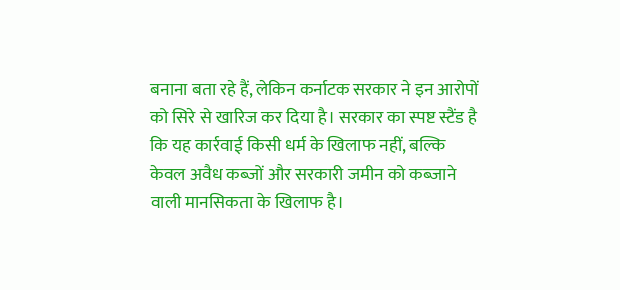बनाना बता रहे हैं, लेकिन कर्नाटक सरकार ने इन आरोपों को सिरे से खारिज कर दिया है। सरकार का स्पष्ट स्टैंड है कि यह कार्रवाई किसी धर्म के खिलाफ नहीं, बल्कि केवल अवैध कब्जों और सरकारी जमीन को कब्जाने वाली मानसिकता के खिलाफ है।